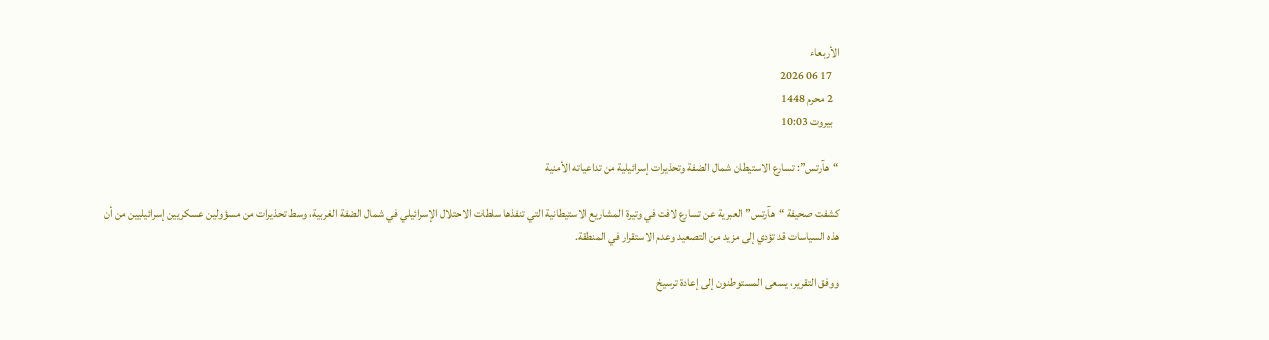الأربعاء
   17 06 2026
   2 محرم 1448
   بيروت 10:03

“هآرتس”: تسارع الاستيطان شمال الضفة وتحذيرات إسرائيلية من تداعياته الأمنية

كشفت صحيفة “هآرتس” العبرية عن تسارع لافت في وتيرة المشاريع الاستيطانية التي تنفذها سلطات الاحتلال الإسرائيلي في شمال الضفة الغربية، وسط تحذيرات من مسؤولين عسكريين إسرائيليين من أن هذه السياسات قد تؤدي إلى مزيد من التصعيد وعدم الاستقرار في المنطقة.

ووفق التقرير، يسعى المستوطنون إلى إعادة ترسيخ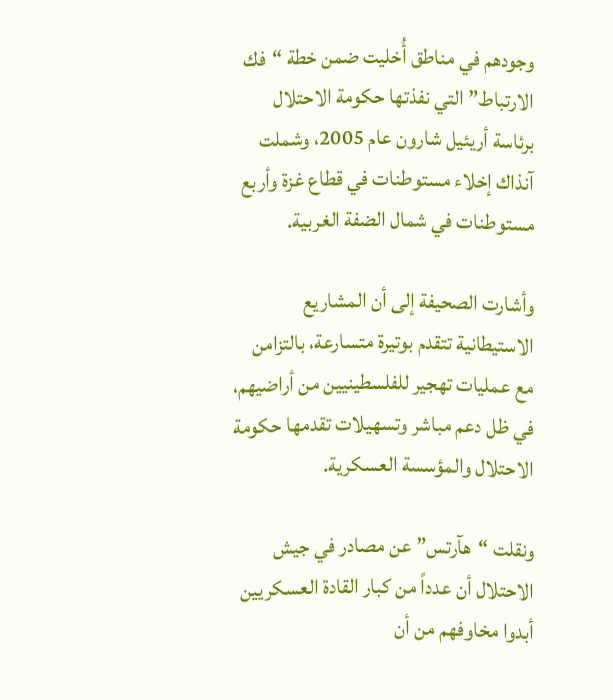وجودهم في مناطق أُخليت ضمن خطة “فك الارتباط” التي نفذتها حكومة الاحتلال برئاسة أريئيل شارون عام 2005، وشملت آنذاك إخلاء مستوطنات في قطاع غزة وأربع مستوطنات في شمال الضفة الغربية.

وأشارت الصحيفة إلى أن المشاريع الاستيطانية تتقدم بوتيرة متسارعة، بالتزامن مع عمليات تهجير للفلسطينيين من أراضيهم، في ظل دعم مباشر وتسهيلات تقدمها حكومة الاحتلال والمؤسسة العسكرية.

ونقلت “هآرتس” عن مصادر في جيش الاحتلال أن عدداً من كبار القادة العسكريين أبدوا مخاوفهم من أن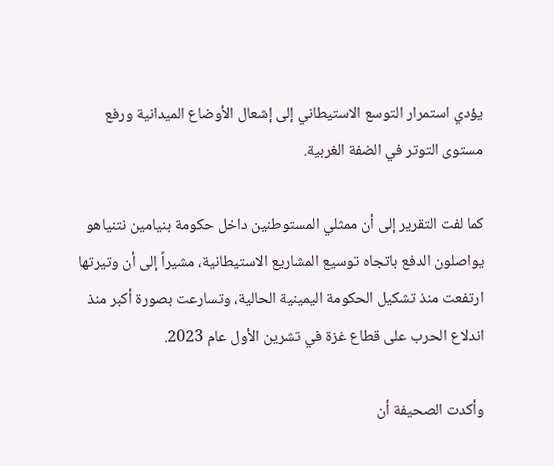يؤدي استمرار التوسع الاستيطاني إلى إشعال الأوضاع الميدانية ورفع مستوى التوتر في الضفة الغربية.

كما لفت التقرير إلى أن ممثلي المستوطنين داخل حكومة بنيامين نتنياهو يواصلون الدفع باتجاه توسيع المشاريع الاستيطانية، مشيراً إلى أن وتيرتها ارتفعت منذ تشكيل الحكومة اليمينية الحالية، وتسارعت بصورة أكبر منذ اندلاع الحرب على قطاع غزة في تشرين الأول عام 2023.

وأكدت الصحيفة أن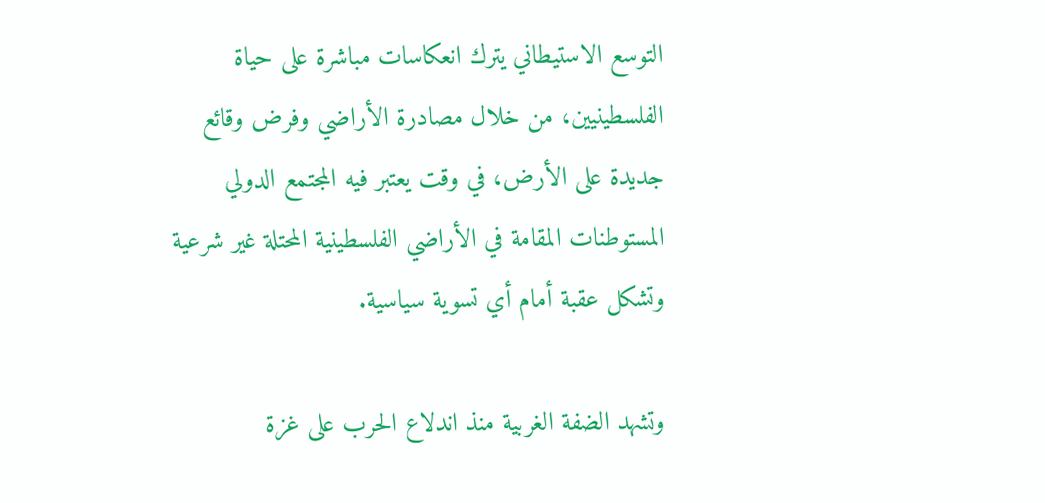التوسع الاستيطاني يترك انعكاسات مباشرة على حياة الفلسطينيين، من خلال مصادرة الأراضي وفرض وقائع جديدة على الأرض، في وقت يعتبر فيه المجتمع الدولي المستوطنات المقامة في الأراضي الفلسطينية المحتلة غير شرعية وتشكل عقبة أمام أي تسوية سياسية.

وتشهد الضفة الغربية منذ اندلاع الحرب على غزة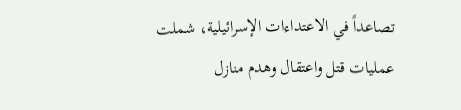تصاعداً في الاعتداءات الإسرائيلية، شملت عمليات قتل واعتقال وهدم منازل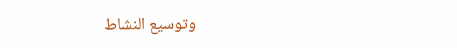وتوسيع النشاط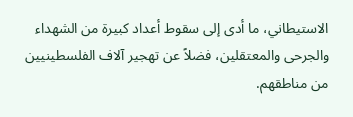الاستيطاني، ما أدى إلى سقوط أعداد كبيرة من الشهداء والجرحى والمعتقلين، فضلاً عن تهجير آلاف الفلسطينيين من مناطقهم.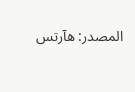المصدر: هآرتس